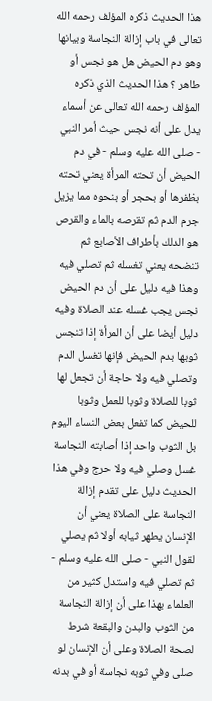هذا الحديث ذكره المؤلف رحمه الله تعالى في باب إزالة النجاسة وبيانها وهو دم الحيض هل هو نجس أو طاهر ؟ هذا الحديث الذي ذكره المؤلف رحمه الله تعالى عن أسماء يدل على أنه نجس حيث أمر النبي - صلى الله عليه وسلم - في دم الحيض أن تحته المرأة يعني تحته بظفرها أو بحجر أو بنحوه مما يزيل جرم الدم ثم تقرصه بالماء والقرص هو الدلك بأطراف الأصابع ثم تنضحه يعني تغسله ثم تصلي فيه وهذا فيه دليل على أن دم الحيض نجس يجب غسله عند الصلاة وفيه دليل أيضا على أن المرأة إذا تنجس ثوبها بدم الحيض فإنها تغسل الدم وتصلي فيه ولا حاجة أن تجعل لها ثوبا للصلاة وثوبا للعمل وثوبا للحيض كما تفعل بعض النساء اليوم بل الثوب واحد إذا أصابته النجاسة غسل وصلي فيه ولا حرج وفي هذا الحديث دليل على تقدم إزالة النجاسة على الصلاة يعني أن الإنسان يطهر ثيابه أولا ثم يصلي لقول النبي - صلى الله عليه وسلم - ثم تصلي فيه واستدل كثير من العلماء بهذا على أن إزالة النجاسة من الثوب والبدن والبقعة شرط لصحة الصلاة وعلى أن الإنسان لو صلى وفي ثوبه نجاسة أو في بدنه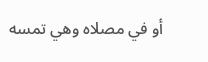أو في مصلاه وهي تمسه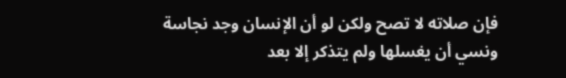فإن صلاته لا تصح ولكن لو أن الإنسان وجد نجاسة ونسي أن يغسلها ولم يتذكر إلا بعد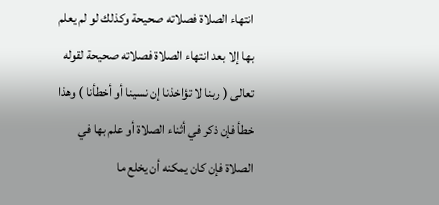انتهاء الصلاة فصلاته صحيحة وكذلك لو لم يعلم بها إلا بعد انتهاء الصلاة فصلاته صحيحة لقوله تعالى ( ربنا لا تؤاخذنا إن نسينا أو أخطأنا ) وهذا خطأ فإن ذكر في أثناء الصلاة أو علم بها في الصلاة فإن كان يمكنه أن يخلع ما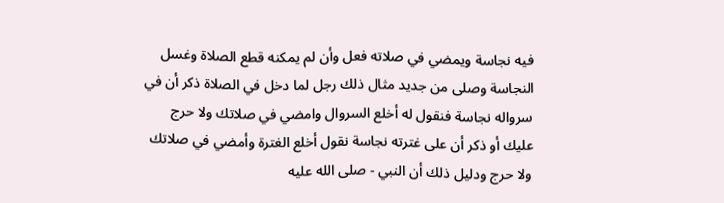فيه نجاسة ويمضي في صلاته فعل وأن لم يمكنه قطع الصلاة وغسل النجاسة وصلى من جديد مثال ذلك رجل لما دخل في الصلاة ذكر أن في سرواله نجاسة فنقول له أخلع السروال وامضي في صلاتك ولا حرج عليك أو ذكر أن على غترته نجاسة نقول أخلع الغترة وأمضي في صلاتك ولا حرج ودليل ذلك أن النبي - صلى الله عليه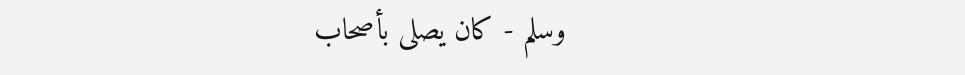وسلم - كان يصلى بأصحاب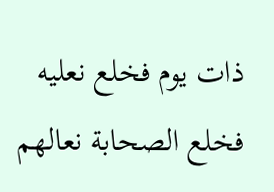ذات يوم فخلع نعليه فخلع الصحابة نعالهم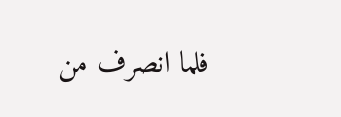فلما انصرف من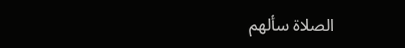الصلاة سألهم